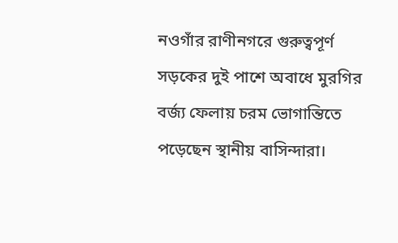নওগাঁর রাণীনগরে গুরুত্বপূর্ণ সড়কের দুই পাশে অবাধে মুরগির বর্জ্য ফেলায় চরম ভোগান্তিতে পড়েছেন স্থানীয় বাসিন্দারা।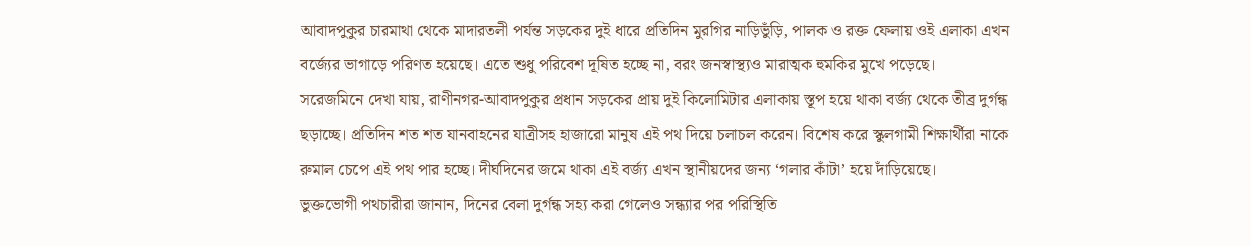আবাদপুকুর চারমাথা থেকে মাদারতলী পর্যন্ত সড়কের দুই ধারে প্রতিদিন মুরগির নাড়িভুঁড়ি, পালক ও রক্ত ফেলায় ওই এলাকা এখন বর্জ্যের ভাগাড়ে পরিণত হয়েছে। এতে শুধু পরিবেশ দূষিত হচ্ছে না, বরং জনস্বাস্থ্যও মারাত্মক হুমকির মুখে পড়েছে।
সরেজমিনে দেখা যায়, রাণীনগর-আবাদপুকুর প্রধান সড়কের প্রায় দুই কিলোমিটার এলাকায় স্তূপ হয়ে থাকা বর্জ্য থেকে তীব্র দুর্গন্ধ ছড়াচ্ছে। প্রতিদিন শত শত যানবাহনের যাত্রীসহ হাজারো মানুষ এই পথ দিয়ে চলাচল করেন। বিশেষ করে স্কুলগামী শিক্ষার্থীরা নাকে রুমাল চেপে এই পথ পার হচ্ছে। দীর্ঘদিনের জমে থাকা এই বর্জ্য এখন স্থানীয়দের জন্য ‘গলার কাঁটা’ হয়ে দাঁড়িয়েছে।
ভুক্তভোগী পথচারীরা জানান, দিনের বেলা দুর্গন্ধ সহ্য করা গেলেও সন্ধ্যার পর পরিস্থিতি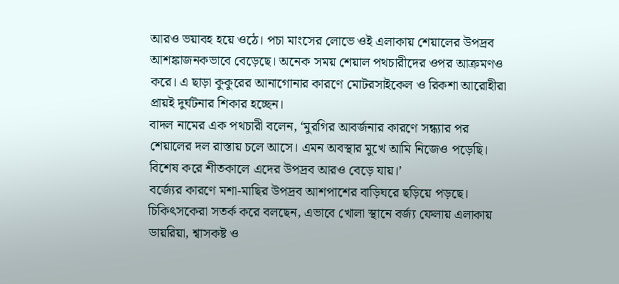আরও ভয়াবহ হয়ে ওঠে। পচা মাংসের লোভে ওই এলাকায় শেয়ালের উপদ্রব আশঙ্কাজনকভাবে বেড়েছে। অনেক সময় শেয়াল পথচারীদের ওপর আক্রমণও করে। এ ছাড়া কুকুরের আনাগোনার কারণে মোটরসাইকেল ও রিকশা আরোহীরা প্রায়ই দুর্ঘটনার শিকার হচ্ছেন।
বাদল নামের এক পথচারী বলেন, ‘মুরগির আবর্জনার কারণে সন্ধ্যার পর শেয়ালের দল রাস্তায় চলে আসে। এমন অবস্থার মুখে আমি নিজেও পড়েছি। বিশেষ করে শীতকালে এদের উপদ্রব আরও বেড়ে যায়।’
বর্জ্যের কারণে মশা-মাছির উপদ্রব আশপাশের বাড়িঘরে ছড়িয়ে পড়ছে। চিকিৎসকেরা সতর্ক করে বলছেন, এভাবে খোলা স্থানে বর্জ্য ফেলায় এলাকায় ডায়রিয়া, শ্বাসকষ্ট ও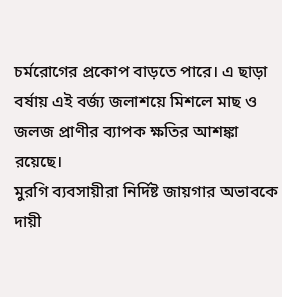চর্মরোগের প্রকোপ বাড়তে পারে। এ ছাড়া বর্ষায় এই বর্জ্য জলাশয়ে মিশলে মাছ ও জলজ প্রাণীর ব্যাপক ক্ষতির আশঙ্কা রয়েছে।
মুরগি ব্যবসায়ীরা নির্দিষ্ট জায়গার অভাবকে দায়ী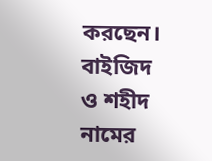করছেন। বাইজিদ ও শহীদ নামের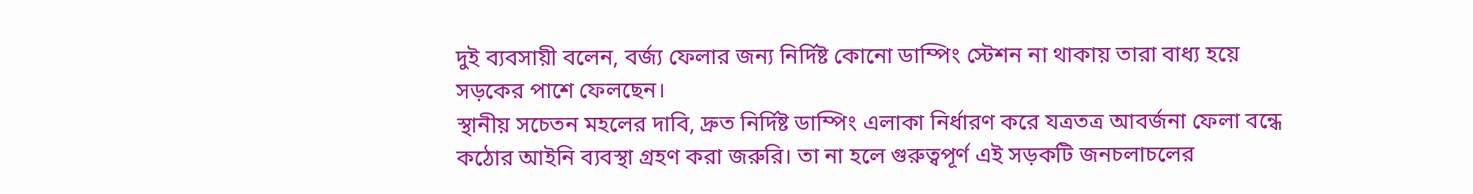দুই ব্যবসায়ী বলেন, বর্জ্য ফেলার জন্য নির্দিষ্ট কোনো ডাম্পিং স্টেশন না থাকায় তারা বাধ্য হয়ে সড়কের পাশে ফেলছেন।
স্থানীয় সচেতন মহলের দাবি, দ্রুত নির্দিষ্ট ডাম্পিং এলাকা নির্ধারণ করে যত্রতত্র আবর্জনা ফেলা বন্ধে কঠোর আইনি ব্যবস্থা গ্রহণ করা জরুরি। তা না হলে গুরুত্বপূর্ণ এই সড়কটি জনচলাচলের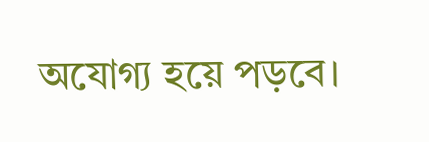অযোগ্য হয়ে পড়বে।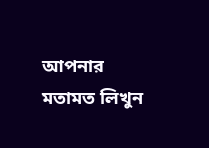আপনার মতামত লিখুন